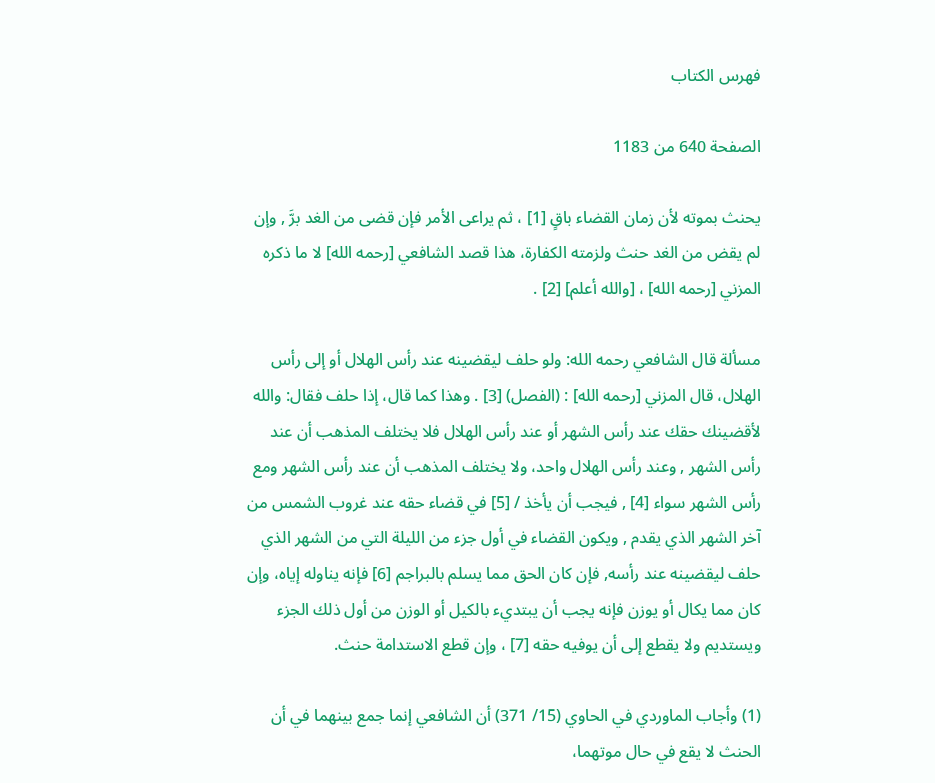فهرس الكتاب

الصفحة 640 من 1183

يحنث بموته لأن زمان القضاء باقٍ [1] ، ثم يراعى الأمر فإن قضى من الغد برَّ , وإن لم يقض من الغد حنث ولزمته الكفارة، هذا قصد الشافعي [رحمه الله] لا ما ذكره المزني [رحمه الله] ، [والله أعلم] [2] .

مسألة قال الشافعي رحمه الله: ولو حلف ليقضينه عند رأس الهلال أو إلى رأس الهلال، قال المزني [رحمه الله] : (الفصل) [3] . وهذا كما قال، إذا حلف فقال: والله لأقضينك حقك عند رأس الشهر أو عند رأس الهلال فلا يختلف المذهب أن عند رأس الشهر , وعند رأس الهلال واحد، ولا يختلف المذهب أن عند رأس الشهر ومع رأس الشهر سواء [4] , فيجب أن يأخذ / [5] في قضاء حقه عند غروب الشمس من آخر الشهر الذي يقدم , ويكون القضاء في أول جزء من الليلة التي من الشهر الذي حلف ليقضينه عند رأسه, فإن كان الحق مما يسلم بالبراجم [6] فإنه يناوله إياه، وإن كان مما يكال أو يوزن فإنه يجب أن يبتديء بالكيل أو الوزن من أول ذلك الجزء ويستديم ولا يقطع إلى أن يوفيه حقه [7] ، وإن قطع الاستدامة حنث.

(1) وأجاب الماوردي في الحاوي (15/ 371) أن الشافعي إنما جمع بينهما في أن الحنث لا يقع في حال موتهما،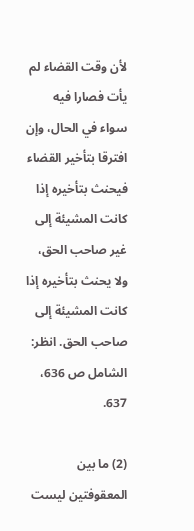لأن وقت القضاء لم يأت فصارا فيه سواء في الحال، وإن افترقا بتأخير القضاء فيحنث بتأخيره إذا كانت المشيئة إلى غير صاحب الحق، ولا يحنث بتأخيره إذا كانت المشيئة إلى صاحب الحق. انظر: الشامل ص 636، 637.

(2) ما بين المعقوفتين ليست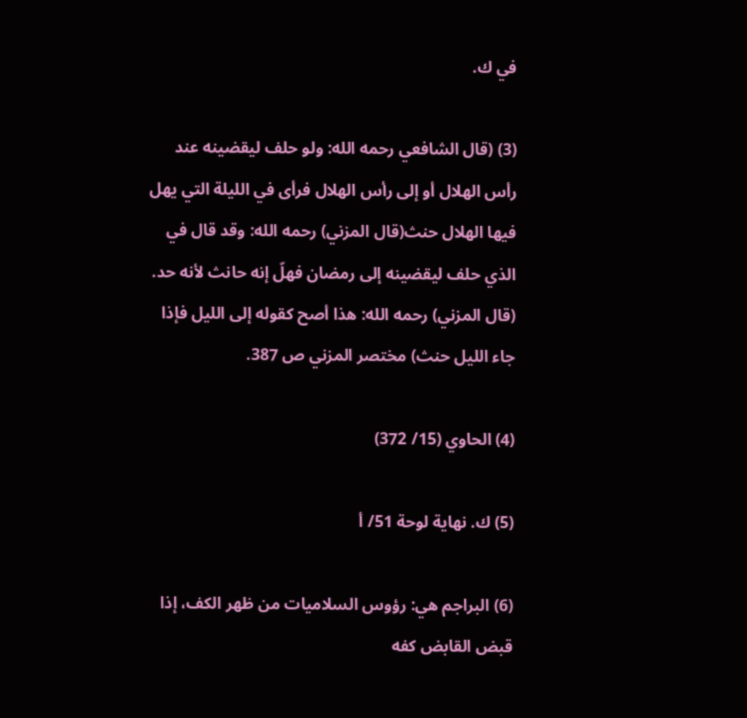في ك.

(3) (قال الشافعي رحمه الله: ولو حلف ليقضينه عند رأس الهلال أو إلى رأس الهلال فرأى في الليلة التي يهل فيها الهلال حنث(قال المزني) رحمه الله: وقد قال في الذي حلف ليقضينه إلى رمضان فهلّ إنه حانث لأنه حد. (قال المزني) رحمه الله: هذا أصح كقوله إلى الليل فإذا جاء الليل حنث) مختصر المزني ص 387.

(4) الحاوي (15/ 372)

(5) ك. نهاية لوحة 51/ أ

(6) البراجم هي: رؤوس السلاميات من ظهر الكف، إذا قبض القابض كفه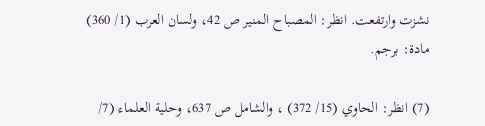نشزت وارتفعت. انظر: المصباح المنير ص 42، ولسان العرب (1/ 360) مادة: برجم.

(7) انظر: الحاوي (15/ 372) ، والشامل ص 637، وحلية العلماء (7/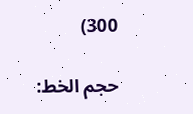300)

حجم الخط: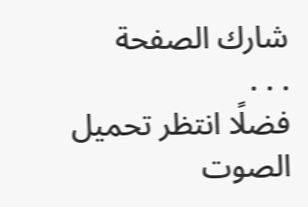شارك الصفحة
. . .
فضلًا انتظر تحميل الصوت